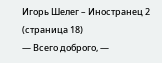Игорь Шелег – Иностранец 2 (страница 18)
— Всего доброго, —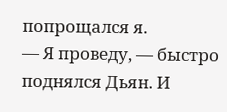попрощался я.
— Я проведу, — быстро поднялся Дьян. И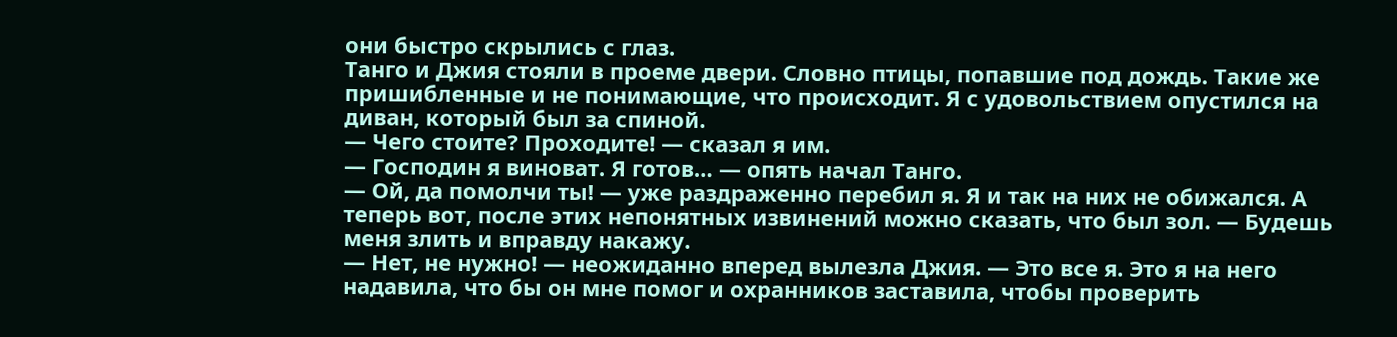они быстро скрылись с глаз.
Танго и Джия стояли в проеме двери. Словно птицы, попавшие под дождь. Такие же пришибленные и не понимающие, что происходит. Я с удовольствием опустился на диван, который был за спиной.
— Чего стоите? Проходите! — сказал я им.
— Господин я виноват. Я готов… — опять начал Танго.
— Ой, да помолчи ты! — уже раздраженно перебил я. Я и так на них не обижался. А теперь вот, после этих непонятных извинений можно сказать, что был зол. — Будешь меня злить и вправду накажу.
— Нет, не нужно! — неожиданно вперед вылезла Джия. — Это все я. Это я на него надавила, что бы он мне помог и охранников заставила, чтобы проверить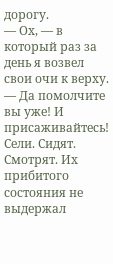дорогу.
— Ох, — в который раз за день я возвел свои очи к верху. — Да помолчите вы уже! И присаживайтесь!
Сели. Сидят. Смотрят. Их прибитого состояния не выдержал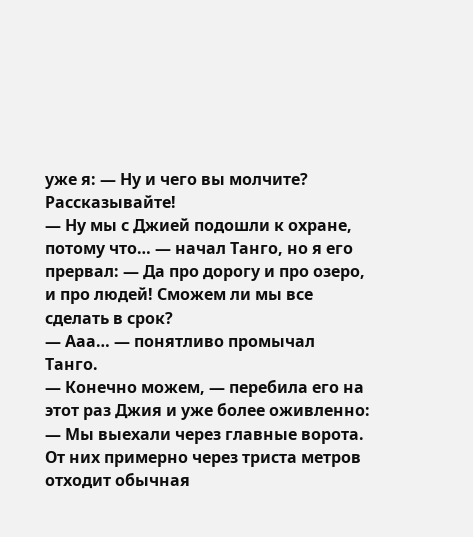уже я: — Ну и чего вы молчите? Рассказывайте!
— Ну мы с Джией подошли к охране, потому что… — начал Танго, но я его прервал: — Да про дорогу и про озеро, и про людей! Сможем ли мы все сделать в срок?
— Ааа… — понятливо промычал Танго.
— Конечно можем, — перебила его на этот раз Джия и уже более оживленно: — Мы выехали через главные ворота. От них примерно через триста метров отходит обычная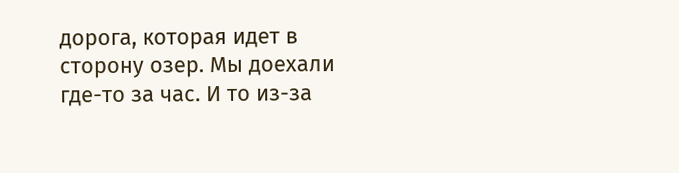дорога, которая идет в сторону озер. Мы доехали где-то за час. И то из-за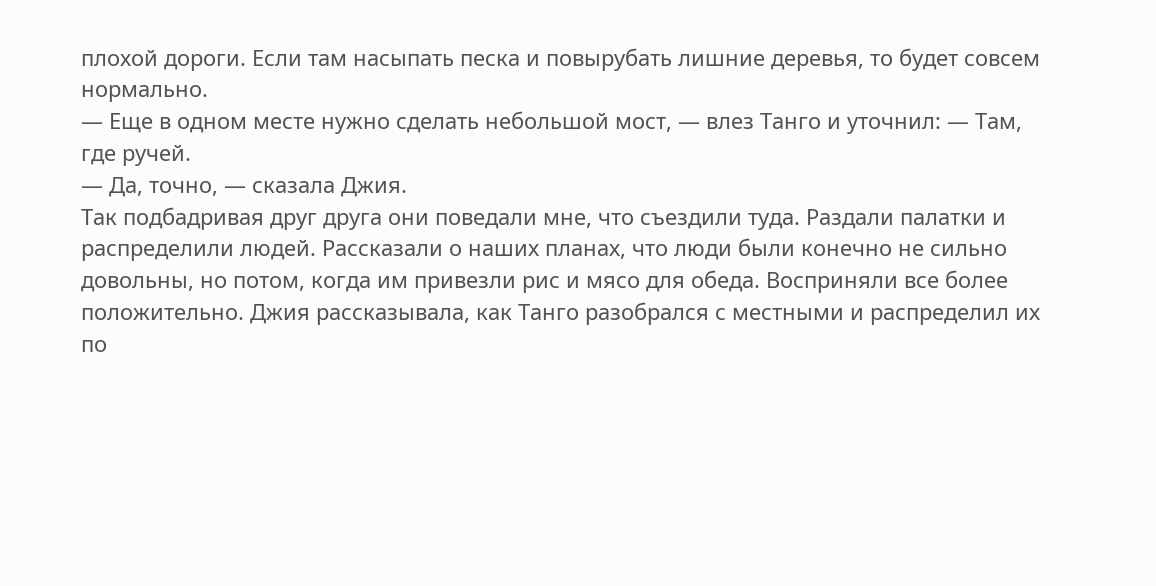плохой дороги. Если там насыпать песка и повырубать лишние деревья, то будет совсем нормально.
— Еще в одном месте нужно сделать небольшой мост, — влез Танго и уточнил: — Там, где ручей.
— Да, точно, — сказала Джия.
Так подбадривая друг друга они поведали мне, что съездили туда. Раздали палатки и распределили людей. Рассказали о наших планах, что люди были конечно не сильно довольны, но потом, когда им привезли рис и мясо для обеда. Восприняли все более положительно. Джия рассказывала, как Танго разобрался с местными и распределил их по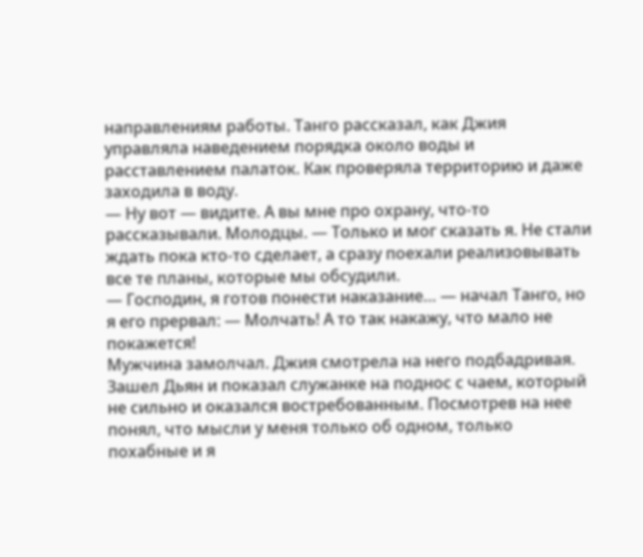направлениям работы. Танго рассказал, как Джия управляла наведением порядка около воды и расставлением палаток. Как проверяла территорию и даже заходила в воду.
— Ну вот — видите. А вы мне про охрану, что-то рассказывали. Молодцы. — Только и мог сказать я. Не стали ждать пока кто-то сделает, а сразу поехали реализовывать все те планы, которые мы обсудили.
— Господин, я готов понести наказание… — начал Танго, но я его прервал: — Молчать! А то так накажу, что мало не покажется!
Мужчина замолчал. Джия смотрела на него подбадривая. Зашел Дьян и показал служанке на поднос с чаем, который не сильно и оказался востребованным. Посмотрев на нее понял, что мысли у меня только об одном, только похабные и я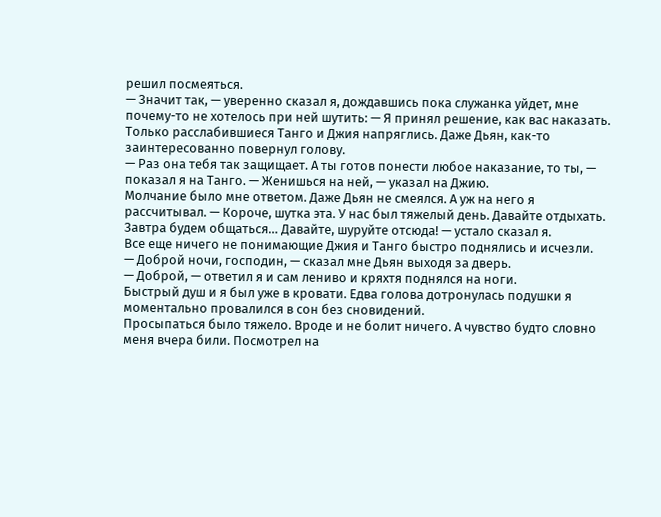решил посмеяться.
— Значит так, — уверенно сказал я, дождавшись пока служанка уйдет, мне почему-то не хотелось при ней шутить: — Я принял решение, как вас наказать.
Только расслабившиеся Танго и Джия напряглись. Даже Дьян, как-то заинтересованно повернул голову.
— Раз она тебя так защищает. А ты готов понести любое наказание, то ты, — показал я на Танго. — Женишься на ней, — указал на Джию.
Молчание было мне ответом. Даже Дьян не смеялся. А уж на него я рассчитывал. — Короче, шутка эта. У нас был тяжелый день. Давайте отдыхать. Завтра будем общаться… Давайте, шуруйте отсюда! — устало сказал я.
Все еще ничего не понимающие Джия и Танго быстро поднялись и исчезли.
— Доброй ночи, господин, — сказал мне Дьян выходя за дверь.
— Доброй, — ответил я и сам лениво и кряхтя поднялся на ноги.
Быстрый душ и я был уже в кровати. Едва голова дотронулась подушки я моментально провалился в сон без сновидений.
Просыпаться было тяжело. Вроде и не болит ничего. А чувство будто словно меня вчера били. Посмотрел на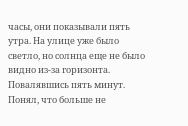часы, они показывали пять утра. На улице уже было светло, но солнца еще не было видно из-за горизонта.
Повалявшись пять минут. Понял, что больше не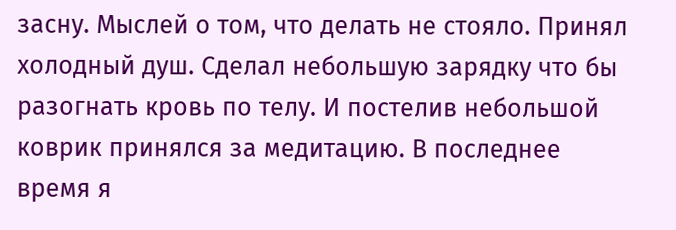засну. Мыслей о том, что делать не стояло. Принял холодный душ. Сделал небольшую зарядку что бы разогнать кровь по телу. И постелив небольшой коврик принялся за медитацию. В последнее время я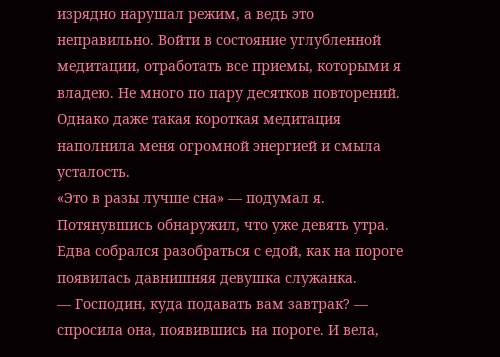изрядно нарушал режим, а ведь это неправильно. Войти в состояние углубленной медитации, отработать все приемы, которыми я владею. Не много по пару десятков повторений. Однако даже такая короткая медитация наполнила меня огромной энергией и смыла усталость.
«Это в разы лучше сна» — подумал я. Потянувшись обнаружил, что уже девять утра. Едва собрался разобраться с едой, как на пороге появилась давнишняя девушка служанка.
— Господин, куда подавать вам завтрак? — спросила она, появившись на пороге. И вела,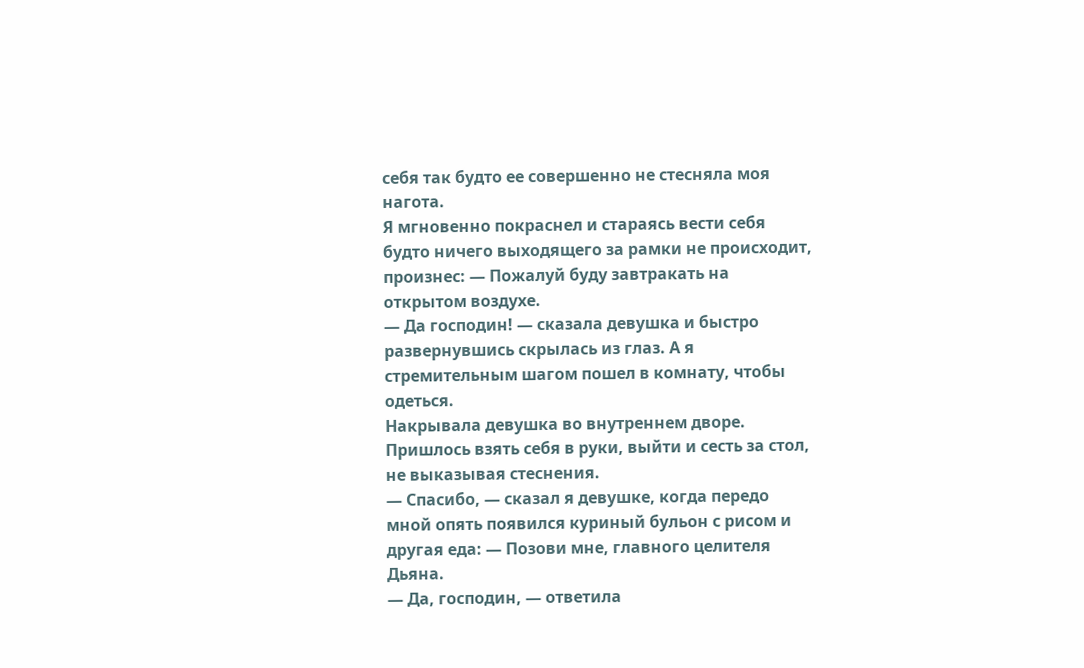себя так будто ее совершенно не стесняла моя нагота.
Я мгновенно покраснел и стараясь вести себя будто ничего выходящего за рамки не происходит, произнес: — Пожалуй буду завтракать на открытом воздухе.
— Да господин! — сказала девушка и быстро развернувшись скрылась из глаз. А я стремительным шагом пошел в комнату, чтобы одеться.
Накрывала девушка во внутреннем дворе. Пришлось взять себя в руки, выйти и сесть за стол, не выказывая стеснения.
— Спасибо, — сказал я девушке, когда передо мной опять появился куриный бульон с рисом и другая еда: — Позови мне, главного целителя Дьяна.
— Да, господин, — ответила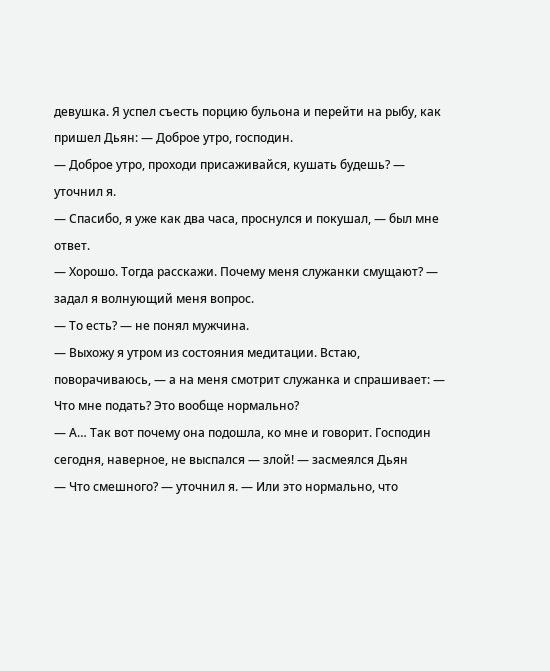девушка. Я успел съесть порцию бульона и перейти на рыбу, как пришел Дьян: — Доброе утро, господин.
— Доброе утро, проходи присаживайся, кушать будешь? — уточнил я.
— Спасибо, я уже как два часа, проснулся и покушал, — был мне ответ.
— Хорошо. Тогда расскажи. Почему меня служанки смущают? — задал я волнующий меня вопрос.
— То есть? — не понял мужчина.
— Выхожу я утром из состояния медитации. Встаю, поворачиваюсь, — а на меня смотрит служанка и спрашивает: — Что мне подать? Это вообще нормально?
— А… Так вот почему она подошла, ко мне и говорит. Господин сегодня, наверное, не выспался — злой! — засмеялся Дьян
— Что смешного? — уточнил я. — Или это нормально, что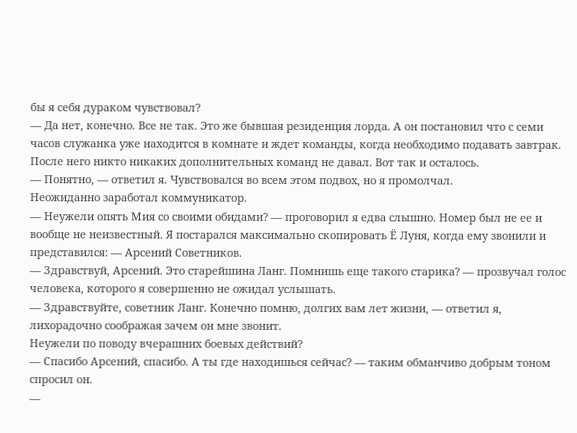бы я себя дураком чувствовал?
— Да нет, конечно. Все не так. Это же бывшая резиденция лорда. А он постановил что с семи часов служанка уже находится в комнате и ждет команды, когда необходимо подавать завтрак. После него никто никаких дополнительных команд не давал. Вот так и осталось.
— Понятно, — ответил я. Чувствовался во всем этом подвох, но я промолчал.
Неожиданно заработал коммуникатор.
— Неужели опять Мия со своими обидами? — проговорил я едва слышно. Номер был не ее и вообще не неизвестный. Я постарался максимально скопировать Ё Луня, когда ему звонили и представился: — Арсений Советников.
— Здравствуй, Арсений. Это старейшина Ланг. Помнишь еще такого старика? — прозвучал голос человека, которого я совершенно не ожидал услышать.
— Здравствуйте, советник Ланг. Конечно помню, долгих вам лет жизни, — ответил я, лихорадочно соображая зачем он мне звонит.
Неужели по поводу вчерашних боевых действий?
— Спасибо Арсений, спасибо. А ты где находишься сейчас? — таким обманчиво добрым тоном спросил он.
—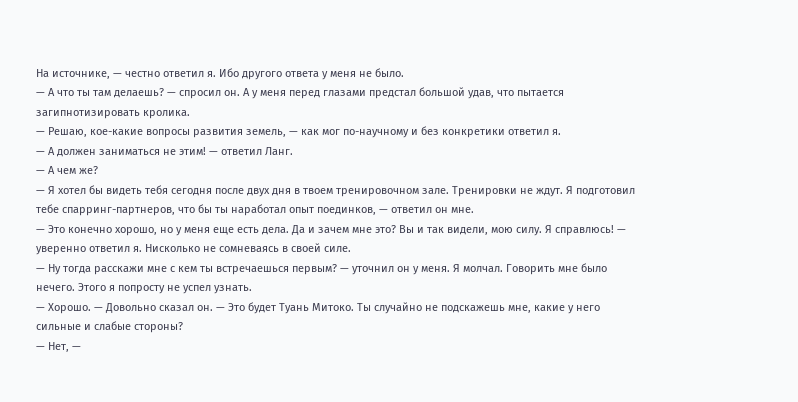На источнике, — честно ответил я. Ибо другого ответа у меня не было.
— А что ты там делаешь? — спросил он. А у меня перед глазами предстал большой удав, что пытается загипнотизировать кролика.
— Решаю, кое-какие вопросы развития земель, — как мог по-научному и без конкретики ответил я.
— А должен заниматься не этим! — ответил Ланг.
— А чем же?
— Я хотел бы видеть тебя сегодня после двух дня в твоем тренировочном зале. Тренировки не ждут. Я подготовил тебе спарринг-партнеров, что бы ты наработал опыт поединков, — ответил он мне.
— Это конечно хорошо, но у меня еще есть дела. Да и зачем мне это? Вы и так видели, мою силу. Я справлюсь! — уверенно ответил я. Нисколько не сомневаясь в своей силе.
— Ну тогда расскажи мне с кем ты встречаешься первым? — уточнил он у меня. Я молчал. Говорить мне было нечего. Этого я попросту не успел узнать.
— Хорошо. — Довольно сказал он. — Это будет Туань Митоко. Ты случайно не подскажешь мне, какие у него сильные и слабые стороны?
— Нет, —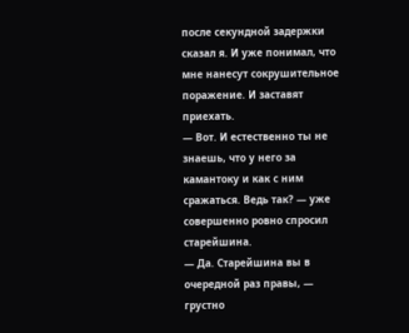после секундной задержки сказал я. И уже понимал, что мне нанесут сокрушительное поражение. И заставят приехать.
— Вот. И естественно ты не знаешь, что у него за камантоку и как с ним сражаться. Ведь так? — уже совершенно ровно спросил старейшина.
— Да. Старейшина вы в очередной раз правы, — грустно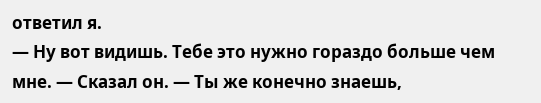ответил я.
— Ну вот видишь. Тебе это нужно гораздо больше чем мне. — Сказал он. — Ты же конечно знаешь,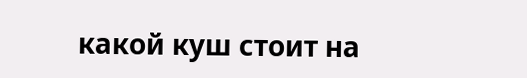какой куш стоит на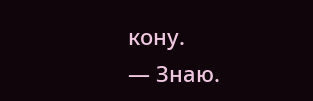кону.
— Знаю.